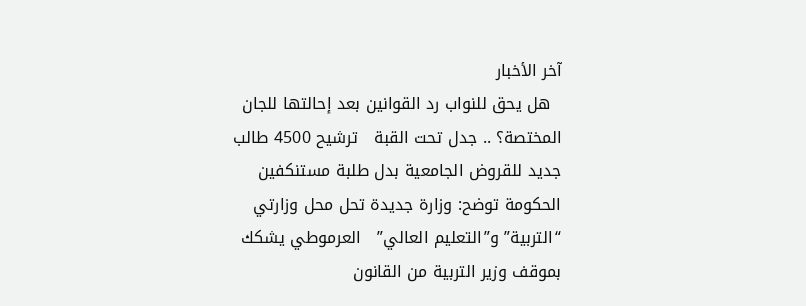آخر الأخبار
  هل يحق للنواب رد القوانين بعد إحالتها للجان المختصة؟ .. جدل تحت القبة   ترشيح 4500 طالب جديد للقروض الجامعية بدل طلبة مستنكفين   الحكومة توضح: وزارة جديدة تحل محل وزارتي “التربية” و”التعليم العالي”   العرموطي يشكك بموقف وزير التربية من القانون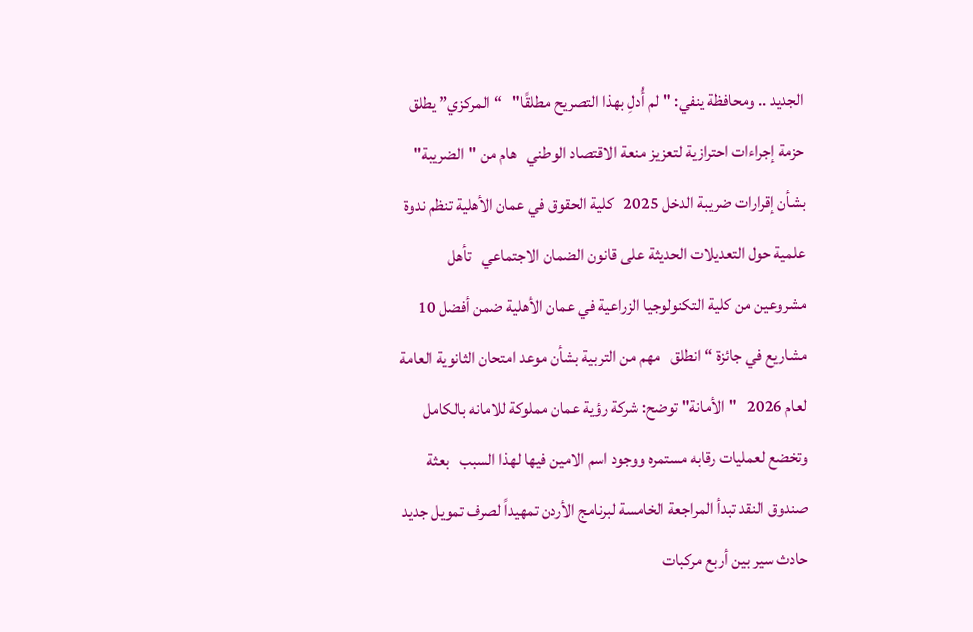الجديد .. ومحافظة ينفي: "لم أُدلِ بهذا التصريح مطلقًا"   “المركزي” يطلق حزمة إجراءات احترازية لتعزيز منعة الاقتصاد الوطني   هام من "الضريبة" بشأن إقرارات ضريبة الدخل 2025   كلية الحقوق في عمان الأهلية تنظم ندوة علمية حول التعديلات الحديثة على قانون الضمان الاجتماعي   تأهل مشروعين من كلية التكنولوجيا الزراعية في عمان الأهلية ضمن أفضل 10 مشاريع في جائزة “انطلق   مهم من التربية بشأن موعد امتحان الثانوية العامة لعام 2026   "الأمانة" توضح: شركة رؤية عمان مملوكة للامانه بالكامل وتخضع لعمليات رقابه مستمره ووجود اسم الامين فيها لهذا السبب   بعثة صندوق النقد تبدأ المراجعة الخامسة لبرنامج الأردن تمهيداً لصرف تمويل جديد   حادث سير بين أربع مركبات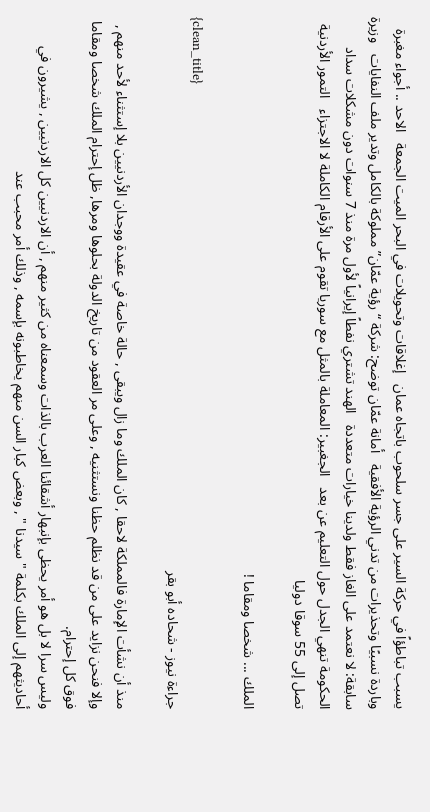يسبب تباطؤاً في حركة السير على جسر سلحوب باتجاه عمان   إغلاقات وتحويلات في البحر الميت الجمعة   الاحد .. أجواء مغبرة وباردة نسبيًا وتحذيرات من تدني الرؤية الأفقية   أمانة عمّان توضح: شركة “رؤية عمّان” مملوكة بالكامل وتدير ملف النفايات   وزيرة سابقة: لا نعتمد على الغاز فقط ولدينا خيارات متعددة   الهند تشتري نفطاً إيرانياً لأول مرة منذ 7 سنوات دون مشكلات سداد   الحكومة تنهي الجدل حول التعليم عن بعد   الجغبير: المعاملة بالمثل مع سوريا تقوم على الأرقام الكاملة لا الاجتزاء   التمور الأردنية تصل إلى 55 سوقا دوليا

الملك ... شخصا ومقاما !

{clean_title}
جراءة نيوز - شحاده أبو بقر

منذ أن نشأت الإمارة فالمملكة لاحقا , كان الملك وما زال ويبقى , حالة خاصة في عقيدة ووجدان الأردنيين بلا إستثناء لأحد منهم , وإلا فنحن نزايد على من قد نظلم حظنا ونستثنيه , وعلى مر العقود من تاريخ الدولة بحلوها ومرها, ظل إحترام الملك شخصا ومقاما فوق كل إحترام.
وليس سرا لا بل هو أمر يحظى بإنبهار أشقائنا العرب بالذات وسمعناه من كثير منهم , أن الاردنيين كل الاردنيين , يشيرون في أحاديثهم إلى الملك بكلمة " سيدنا " , وبعض كبار السن منهم يخاطبونه بإسمه , وذلك أمر محبب عند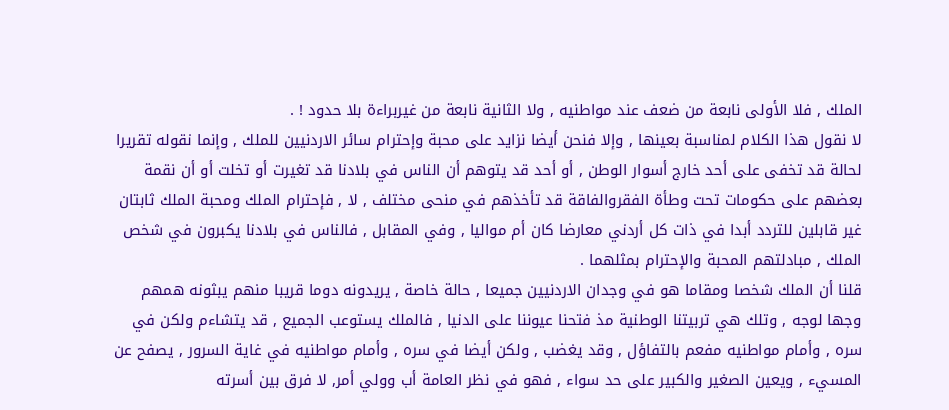الملك , فلا الأولى نابعة من ضعف عند مواطنيه , ولا الثانية نابعة من غيربراءة بلا حدود ! .
لا نقول هذا الكلام لمناسبة بعينها , وإلا فنحن أيضا نزايد على محبة وإحترام سائر الاردنيين للملك , وإنما نقوله تقريرا لحالة قد تخفى على أحد خارج أسوار الوطن , أو أحد قد يتوهم أن الناس في بلادنا قد تغيرت أو تخلت أو أن نقمة بعضهم على حكومات تحت وطأة الفقروالفاقة قد تأخذهم في منحى مختلف , لا , فإحترام الملك ومحبة الملك ثابتان غير قابلين للتردد أبدا في ذات كل أردني معارضا كان أم مواليا , وفي المقابل , فالناس في بلادنا يكبرون في شخص الملك , مبادلتهم المحبة والإحترام بمثلهما .
قلنا أن الملك شخصا ومقاما هو في وجدان الاردنيين جميعا , حالة خاصة , يريدونه دوما قريبا منهم يبثونه همهم وجها لوجه , وتلك هي تربيتنا الوطنية مذ فتحنا عيوننا على الدنيا , فالملك يستوعب الجميع , قد يتشاءم ولكن في سره , وأمام مواطنيه مفعم بالتفاؤل , وقد يغضب , ولكن أيضا في سره , وأمام مواطنيه في غاية السرور , يصفح عن المسيء , ويعين الصغير والكبير على حد سواء , فهو في نظر العامة أب وولي أمر, لا فرق بين أسرته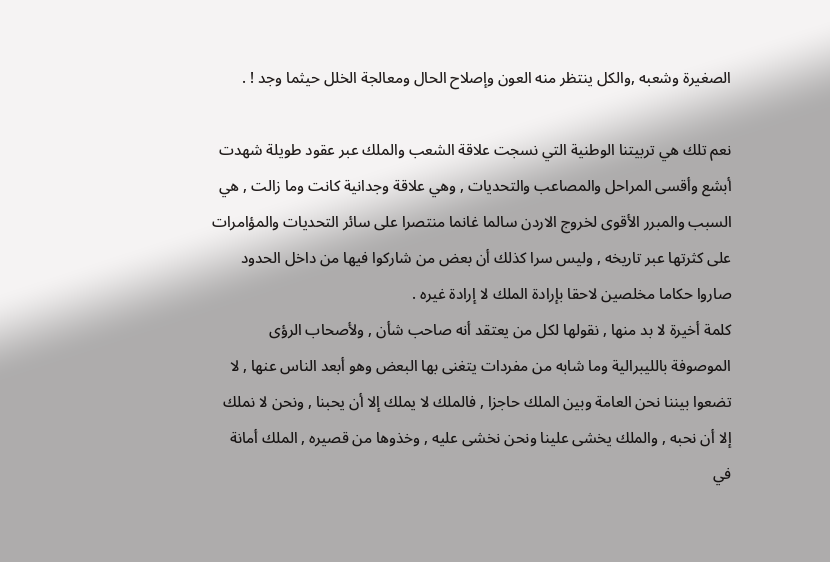الصغيرة وشعبه ,والكل ينتظر منه العون وإصلاح الحال ومعالجة الخلل حيثما وجد ! .

نعم تلك هي تربيتنا الوطنية التي نسجت علاقة الشعب والملك عبر عقود طويلة شهدت أبشع وأقسى المراحل والمصاعب والتحديات , وهي علاقة وجدانية كانت وما زالت , هي السبب والمبرر الأقوى لخروج الاردن سالما غانما منتصرا على سائر التحديات والمؤامرات على كثرتها عبر تاريخه , وليس سرا كذلك أن بعض من شاركوا فيها من داخل الحدود صاروا حكاما مخلصين لاحقا بإرادة الملك لا إرادة غيره .
كلمة أخيرة لا بد منها , نقولها لكل من يعتقد أنه صاحب شأن , ولأصحاب الرؤى الموصوفة بالليبرالية وما شابه من مفردات يتغنى بها البعض وهو أبعد الناس عنها , لا تضعوا بيننا نحن العامة وبين الملك حاجزا , فالملك لا يملك إلا أن يحبنا , ونحن لا نملك إلا أن نحبه , والملك يخشى علينا ونحن نخشى عليه , وخذوها من قصيره , الملك أمانة في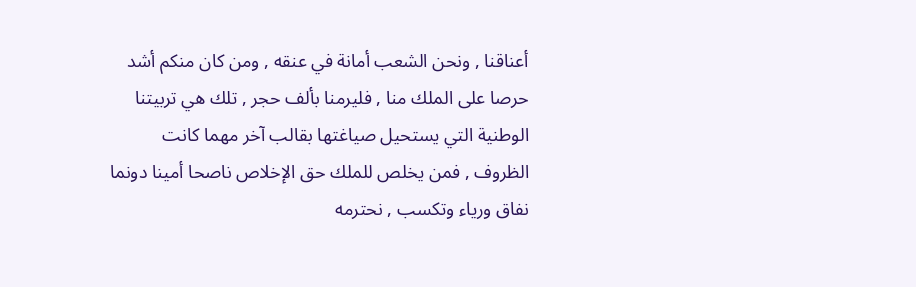أعناقنا , ونحن الشعب أمانة في عنقه , ومن كان منكم أشد حرصا على الملك منا , فليرمنا بألف حجر , تلك هي تربيتنا الوطنية التي يستحيل صياغتها بقالب آخر مهما كانت الظروف , فمن يخلص للملك حق الإخلاص ناصحا أمينا دونما نفاق ورياء وتكسب , نحترمه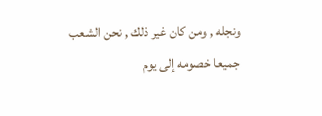ونجله , ومن كان غير ذلك , نحن الشعب جميعا خصومه إلى يوم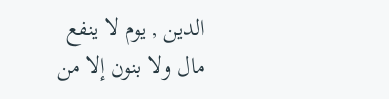الدين , يوم لا ينفع مال ولا بنون إلا من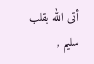أتى الله بقلب سليم ,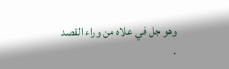وهو جل في علاه من وراء القصد .